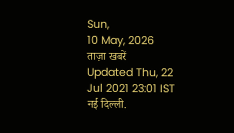Sun,
10 May, 2026
ताज़ा खबरें
Updated Thu, 22 Jul 2021 23:01 IST
नई दिल्ली.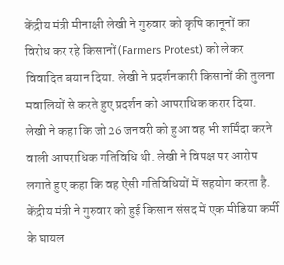केंद्रीय मंत्री मीनाक्षी लेखी ने गुरुवार को कृषि कानूनों का विरोध कर रहे किसानों (Farmers Protest) को लेकर विवादित बयान दिया. लेखी ने प्रदर्शनकारी किसानों की तुलना मवालियों से करते हुए प्रदर्शन को आपराधिक करार दिया. लेखी ने कहा कि जो 26 जनवरी को हुआ वह भी शर्मिंदा करने वाली आपराधिक गतिविधि थी. लेखी ने विपक्ष पर आरोप लगाते हुए कहा कि वह ऐसी गतिविधियों में सहयोग करता है. केंद्रीय मंत्री ने गुरुवार को हुई किसान संसद में एक मीडिया कर्मी के घायल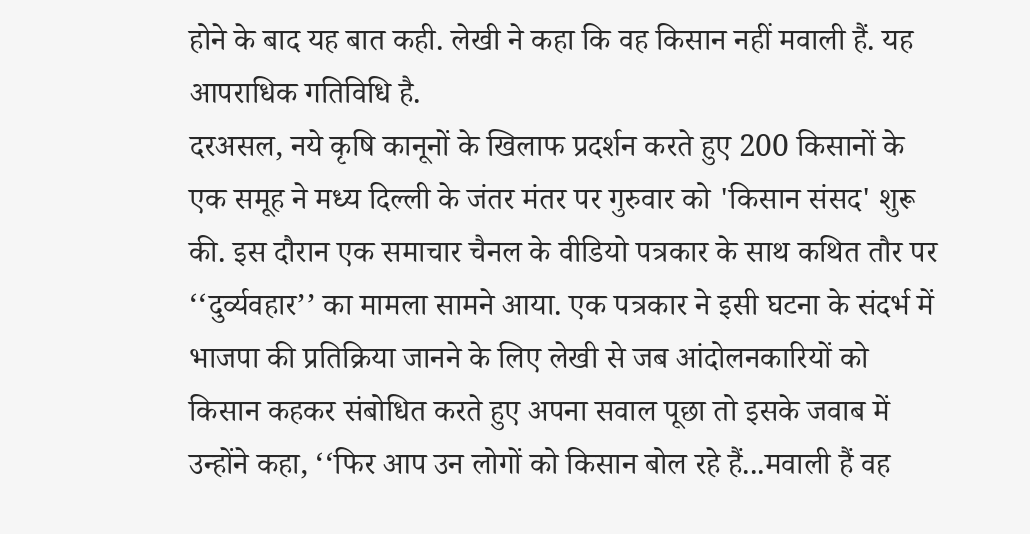होने के बाद यह बात कही. लेखी ने कहा कि वह किसान नहीं मवाली हैं. यह आपराधिक गतिविधि है.
दरअसल, नये कृषि कानूनों के खिलाफ प्रदर्शन करते हुए 200 किसानों के एक समूह ने मध्य दिल्ली के जंतर मंतर पर गुरुवार को 'किसान संसद' शुरू की. इस दौरान एक समाचार चैनल के वीडियो पत्रकार के साथ कथित तौर पर ‘‘दुर्व्यवहार’’ का मामला सामने आया. एक पत्रकार ने इसी घटना के संदर्भ में भाजपा की प्रतिक्रिया जानने के लिए लेखी से जब आंदोलनकारियों को किसान कहकर संबोधित करते हुए अपना सवाल पूछा तो इसके जवाब में उन्होंने कहा, ‘‘फिर आप उन लोगों को किसान बोल रहे हैं...मवाली हैं वह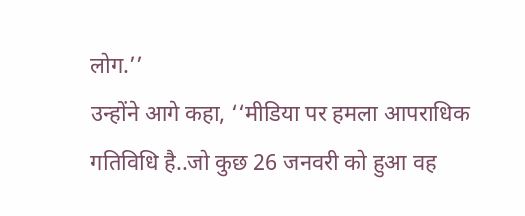लोग.’’
उन्होंने आगे कहा, ‘‘मीडिया पर हमला आपराधिक गतिविधि है..जो कुछ 26 जनवरी को हुआ वह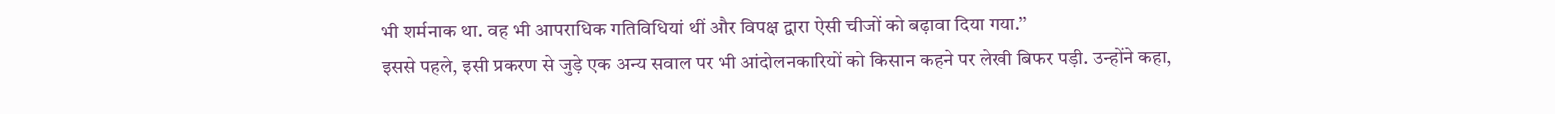भी शर्मनाक था. वह भी आपराधिक गतिविधियां थीं और विपक्ष द्वारा ऐसी चीजों को बढ़ावा दिया गया.’’
इससे पहले, इसी प्रकरण से जुड़े एक अन्य सवाल पर भी आंदोलनकारियों को किसान कहने पर लेखी बिफर पड़ी. उन्होंने कहा,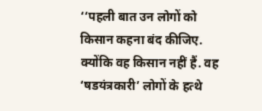‘‘पहली बात उन लोगों को किसान कहना बंद कीजिए. क्योंकि वह किसान नहीं हैं. वह ‘षडयंत्रकारी’ लोगों के हत्थे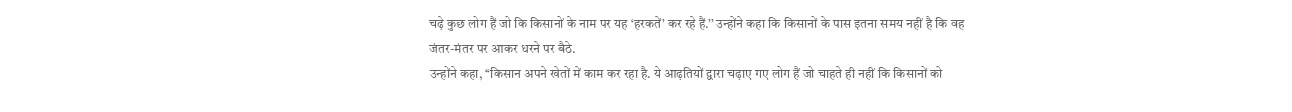चढ़े कुछ लोग हैं जो कि किसानों के नाम पर यह ‘हरकतें’ कर रहे हैं.’’ उन्होंने कहा कि किसानों के पास इतना समय नहीं है कि वह जंतर-मंतर पर आकर धरने पर बैठे.
उन्होंने कहा, ‘‘किसान अपने खेतों में काम कर रहा है. ये आढ़तियों द्वारा चढ़ाए गए लोग हैं जो चाहते ही नहीं कि किसानों को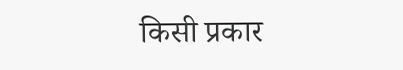किसी प्रकार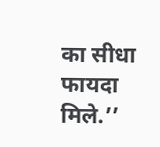का सीधा फायदा मिले.’’